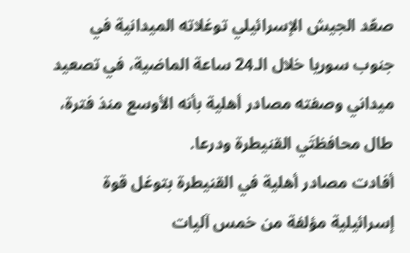صعّد الجيش الإسرائيلي توغلاته الميدانية في جنوب سوريا خلال الـ24 ساعة الماضية، في تصعيد ميداني وصفته مصادر أهلية بأنه الأوسع منذ فترة، طال محافظتَي القنيطرة ودرعا.
أفادت مصادر أهلية في القنيطرة بتوغل قوة إسرائيلية مؤلفة من خمس آليات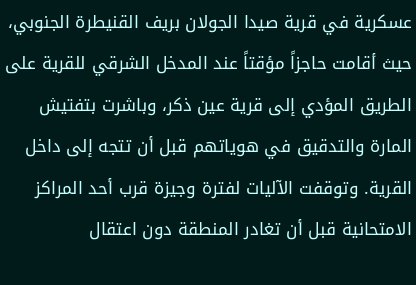عسكرية في قرية صيدا الجولان بريف القنيطرة الجنوبي، حيث أقامت حاجزاً مؤقتاً عند المدخل الشرقي للقرية على الطريق المؤدي إلى قرية عين ذكر، وباشرت بتفتيش المارة والتدقيق في هوياتهم قبل أن تتجه إلى داخل القرية. وتوقفت الآليات لفترة وجيزة قرب أحد المراكز الامتحانية قبل أن تغادر المنطقة دون اعتقال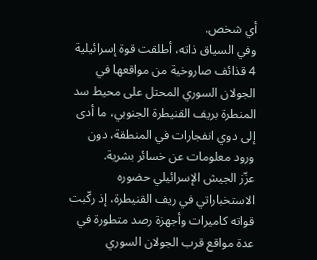أي شخص.
وفي السياق ذاته، أطلقت قوة إسرائيلية 4 قذائف صاروخية من مواقعها في الجولان السوري المحتل على محيط سد المنطرة بريف القنيطرة الجنوبي، ما أدى إلى دوي انفجارات في المنطقة، دون ورود معلومات عن خسائر بشرية.
عزّز الجيش الإسرائيلي حضوره الاستخباراتي في ريف القنيطرة، إذ ركّبت قواته كاميرات وأجهزة رصد متطورة في عدة مواقع قرب الجولان السوري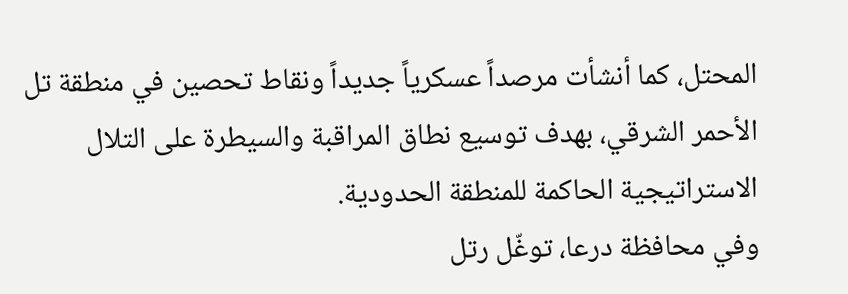المحتل، كما أنشأت مرصداً عسكرياً جديداً ونقاط تحصين في منطقة تل الأحمر الشرقي، بهدف توسيع نطاق المراقبة والسيطرة على التلال الاستراتيجية الحاكمة للمنطقة الحدودية.
وفي محافظة درعا، توغّل رتل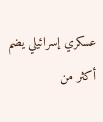عسكري إسرائيلي يضم أكثر من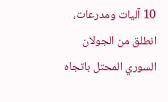10 آليات ومدرعات، انطلق من الجولان السوري المحتل باتجاه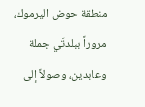منطقة حوض اليرموك، مروراً ببلدتَي جملة وعابدين، وصولاً إلى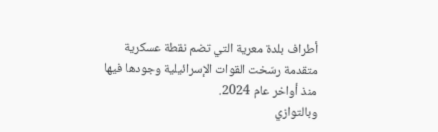أطراف بلدة معرية التي تضم نقطة عسكرية متقدمة رسّخت القوات الإسرائيلية وجودها فيها منذ أواخر عام 2024.
وبالتوازي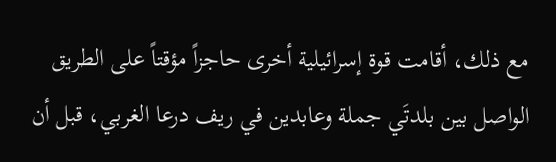مع ذلك، أقامت قوة إسرائيلية أخرى حاجزاً مؤقتاً على الطريق الواصل بين بلدتَي جملة وعابدين في ريف درعا الغربي، قبل أن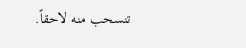تنسحب منه لاحقاً.